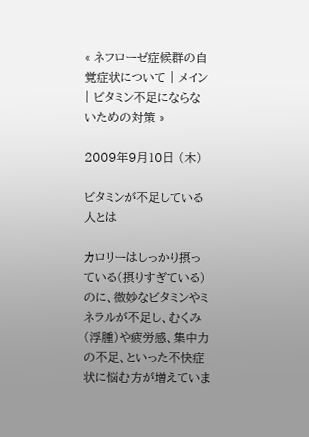« ネフローゼ症候群の自覚症状について | メイン | ビタミン不足にならないための対策 »

2009年9月10日 (木)

ビタミンが不足している人とは

カロリーはしっかり摂っている(摂りすぎている)のに、微妙なビタミンやミネラルが不足し、むくみ(浮腫)や疲労感、集中力の不足、といった不快症状に悩む方が増えていま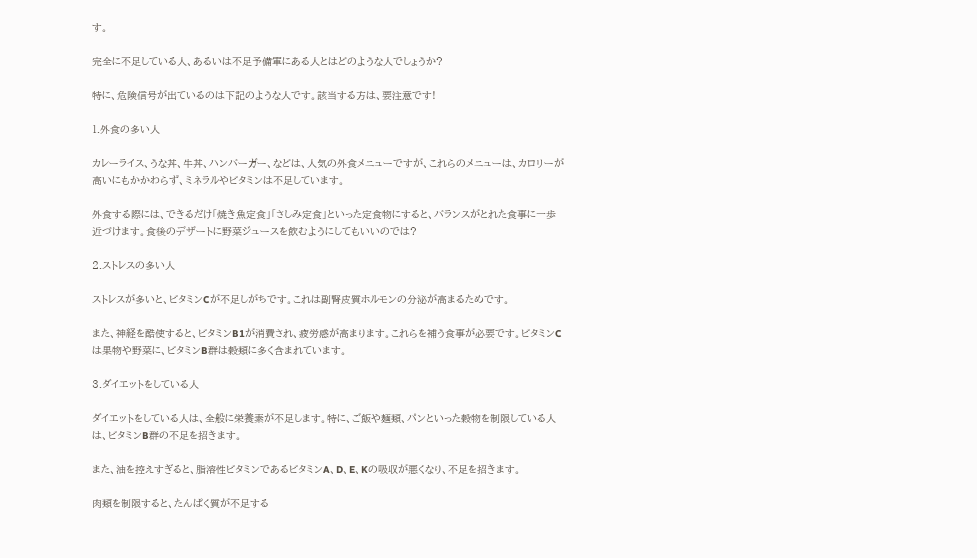す。

完全に不足している人、あるいは不足予備軍にある人とはどのような人でしょうか?

特に、危険信号が出ているのは下記のような人です。該当する方は、要注意です!

1.外食の多い人

カレーライス、うな丼、牛丼、ハンバーガー、などは、人気の外食メニューですが、これらのメニューは、カロリーが高いにもかかわらず、ミネラルやビタミンは不足しています。

外食する際には、できるだけ「焼き魚定食」「さしみ定食」といった定食物にすると、バランスがとれた食事に一歩近づけます。食後のデザートに野菜ジュースを飲むようにしてもいいのでは?

2.ストレスの多い人

ストレスが多いと、ビタミンCが不足しがちです。これは副腎皮質ホルモンの分泌が高まるためです。

また、神経を酷使すると、ビタミンB1が消費され、疲労感が高まります。これらを補う食事が必要です。ビタミンCは果物や野菜に、ビタミンB群は穀類に多く含まれています。

3.ダイエットをしている人

ダイエットをしている人は、全般に栄養素が不足します。特に、ご飯や麺類、パンといった穀物を制限している人は、ビタミンB群の不足を招きます。

また、油を控えすぎると、脂溶性ビタミンであるビタミンA、D、E、Kの吸収が悪くなり、不足を招きます。

肉類を制限すると、たんぱく質が不足する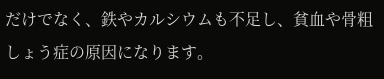だけでなく、鉄やカルシウムも不足し、貧血や骨粗しょう症の原因になります。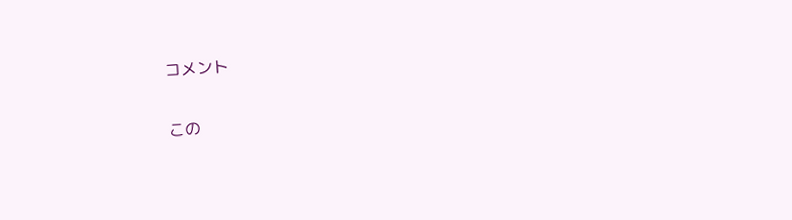コメント

この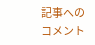記事へのコメント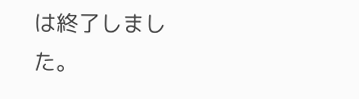は終了しました。